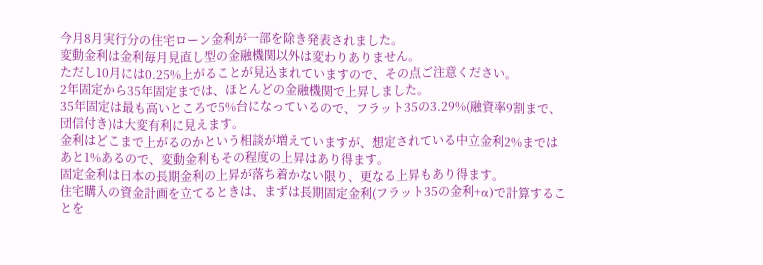今月8月実行分の住宅ローン金利が一部を除き発表されました。
変動金利は金利毎月見直し型の金融機関以外は変わりありません。
ただし10月には0.25%上がることが見込まれていますので、その点ご注意ください。
2年固定から35年固定までは、ほとんどの金融機関で上昇しました。
35年固定は最も高いところで5%台になっているので、フラット35の3.29%(融資率9割まで、団信付き)は大変有利に見えます。
金利はどこまで上がるのかという相談が増えていますが、想定されている中立金利2%まではあと1%あるので、変動金利もその程度の上昇はあり得ます。
固定金利は日本の長期金利の上昇が落ち着かない限り、更なる上昇もあり得ます。
住宅購入の資金計画を立てるときは、まずは長期固定金利(フラット35の金利+α)で計算することを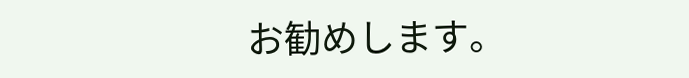お勧めします。